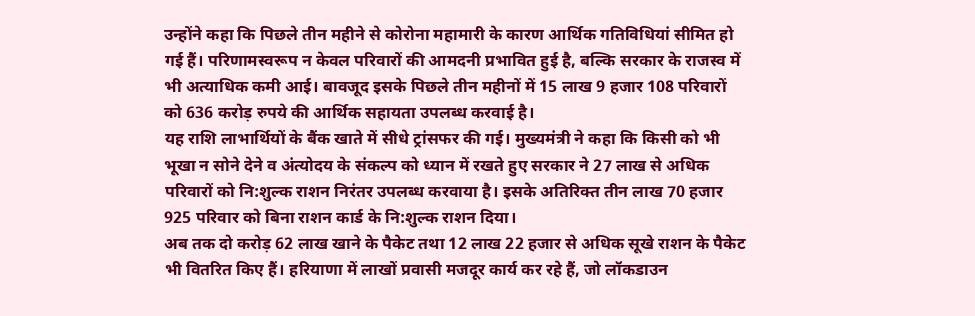उन्होंने कहा कि पिछले तीन महीने से कोरोना महामारी के कारण आर्थिक गतिविधियां सीमित हो गई हैं। परिणामस्वरूप न केवल परिवारों की आमदनी प्रभावित हुई है, बल्कि सरकार के राजस्व में भी अत्याधिक कमी आई। बावजूद इसके पिछले तीन महीनों में 15 लाख 9 हजार 108 परिवारों को 636 करोड़ रुपये की आर्थिक सहायता उपलब्ध करवाई है।
यह राशि लाभार्थियों के बैंक खाते में सीधे ट्रांसफर की गई। मुख्यमंत्री ने कहा कि किसी को भी भूखा न सोने देने व अंत्योदय के संकल्प को ध्यान में रखते हुए सरकार ने 27 लाख से अधिक परिवारों को नि:शुल्क राशन निरंतर उपलब्ध करवाया है। इसके अतिरिक्त तीन लाख 70 हजार 925 परिवार को बिना राशन कार्ड के नि:शुल्क राशन दिया।
अब तक दो करोड़ 62 लाख खाने के पैकेट तथा 12 लाख 22 हजार से अधिक सूखे राशन के पैकेट भी वितरित किए हैं। हरियाणा में लाखों प्रवासी मजदूर कार्य कर रहे हैं, जो लॉकडाउन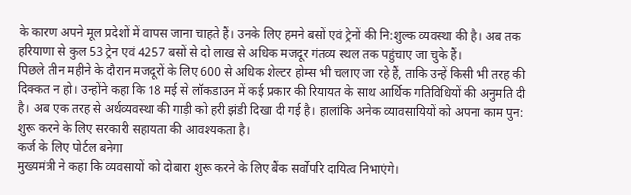के कारण अपने मूल प्रदेशों में वापस जाना चाहते हैं। उनके लिए हमने बसों एवं ट्रेनों की नि:शुल्क व्यवस्था की है। अब तक हरियाणा से कुल 53 ट्रेन एवं 4257 बसों से दो लाख से अधिक मजदूर गंतव्य स्थल तक पहुंचाए जा चुके हैं।
पिछले तीन महीने के दौरान मजदूरों के लिए 600 से अधिक शेल्टर होम्स भी चलाए जा रहे हैं, ताकि उन्हें किसी भी तरह की दिक्कत न हो। उन्होंने कहा कि 18 मई से लॉकडाउन में कई प्रकार की रियायत के साथ आर्थिक गतिविधियों की अनुमति दी है। अब एक तरह से अर्थव्यवस्था की गाड़ी को हरी झंडी दिखा दी गई है। हालांकि अनेक व्यावसायियों को अपना काम पुन: शुरू करने के लिए सरकारी सहायता की आवश्यकता है।
कर्ज के लिए पोर्टल बनेगा
मुख्यमंत्री ने कहा कि व्यवसायों को दोबारा शुरू करने के लिए बैंक सर्वोपरि दायित्व निभाएंगे।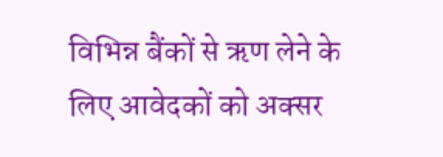विभिन्न बैंकों से ऋण लेने के लिए आवेदकों को अक्सर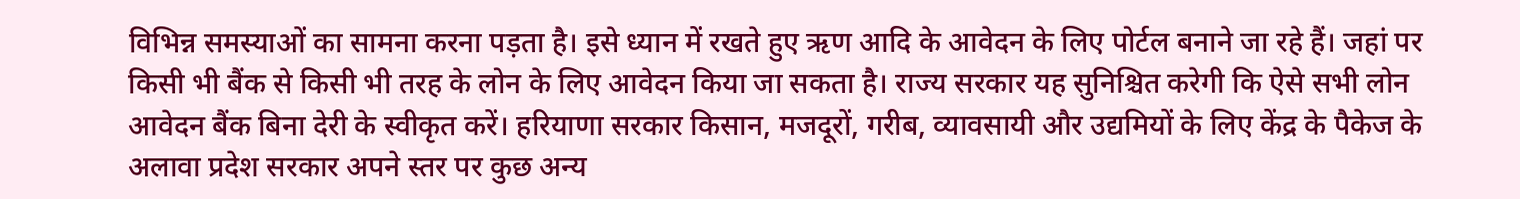विभिन्न समस्याओं का सामना करना पड़ता है। इसे ध्यान में रखते हुए ऋण आदि के आवेदन के लिए पोर्टल बनाने जा रहे हैं। जहां पर किसी भी बैंक से किसी भी तरह के लोन के लिए आवेदन किया जा सकता है। राज्य सरकार यह सुनिश्चित करेगी कि ऐसे सभी लोन आवेदन बैंक बिना देरी के स्वीकृत करें। हरियाणा सरकार किसान, मजदूरों, गरीब, व्यावसायी और उद्यमियों के लिए केंद्र के पैकेज के अलावा प्रदेश सरकार अपने स्तर पर कुछ अन्य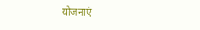योजनाएं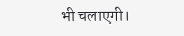भी चलाएगी।